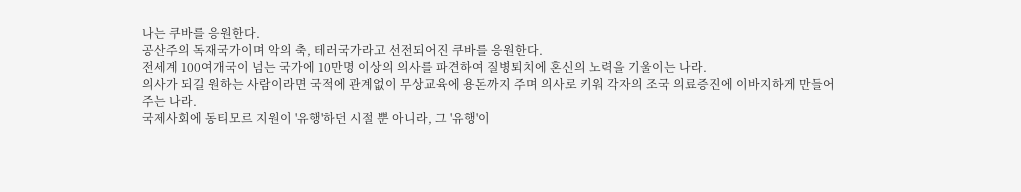나는 쿠바를 응원한다.
공산주의 독재국가이며 악의 축, 테러국가라고 선전되어진 쿠바를 응원한다.
전세계 100여개국이 넘는 국가에 10만명 이상의 의사를 파견하여 질병퇴치에 혼신의 노력을 기울이는 나라.
의사가 되길 원하는 사람이라면 국적에 관계없이 무상교육에 용돈까지 주며 의사로 키워 각자의 조국 의료증진에 이바지하게 만들어주는 나라.
국제사회에 동티모르 지원이 '유행'하던 시절 뿐 아니라, 그 '유행'이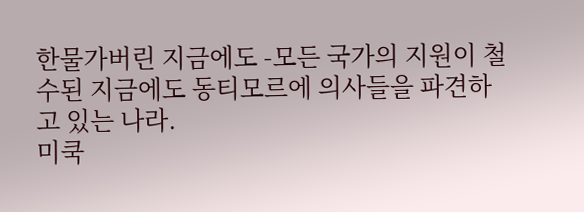한물가버린 지금에도 -모든 국가의 지원이 철수된 지금에도 동티모르에 의사들을 파견하고 있는 나라.
미쿡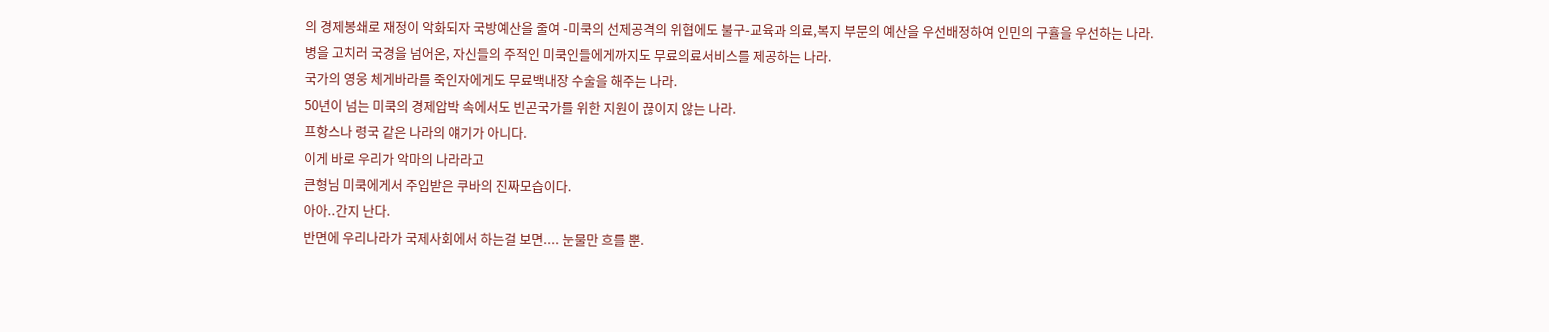의 경제봉쇄로 재정이 악화되자 국방예산을 줄여 -미쿡의 선제공격의 위협에도 불구-교육과 의료,복지 부문의 예산을 우선배정하여 인민의 구휼을 우선하는 나라.
병을 고치러 국경을 넘어온, 자신들의 주적인 미쿡인들에게까지도 무료의료서비스를 제공하는 나라.
국가의 영웅 체게바라를 죽인자에게도 무료백내장 수술을 해주는 나라.
50년이 넘는 미쿡의 경제압박 속에서도 빈곤국가를 위한 지원이 끊이지 않는 나라.
프항스나 령국 같은 나라의 얘기가 아니다.
이게 바로 우리가 악마의 나라라고
큰형님 미쿡에게서 주입받은 쿠바의 진짜모습이다.
아아..간지 난다.
반면에 우리나라가 국제사회에서 하는걸 보면.... 눈물만 흐를 뿐.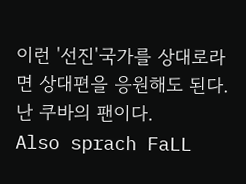이런 '선진'국가를 상대로라면 상대편을 응원해도 된다.
난 쿠바의 팬이다.
Also sprach FaLL